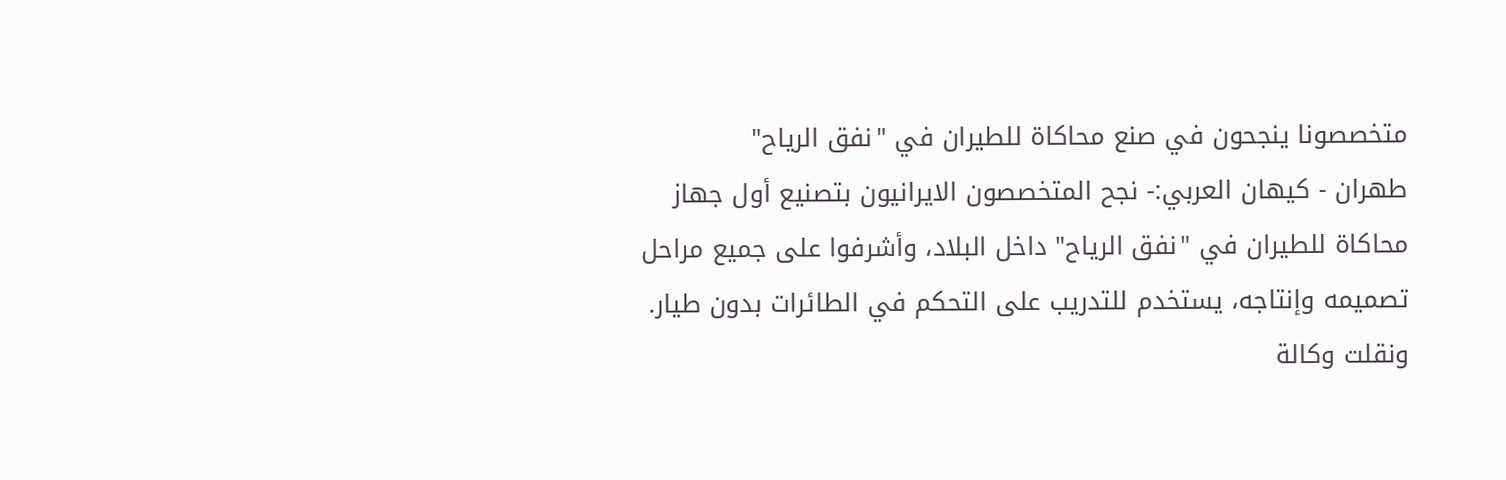متخصصونا ينجحون في صنع محاكاة للطيران في "نفق الرياح"
طهران - كيهان العربي:- نجح المتخصصون الايرانيون بتصنيع أول جهاز محاكاة للطيران في "نفق الرياح" داخل البلاد، وأشرفوا على جميع مراحل تصميمه وإنتاجه، يستخدم للتدريب على التحكم في الطائرات بدون طيار.
ونقلت وكالة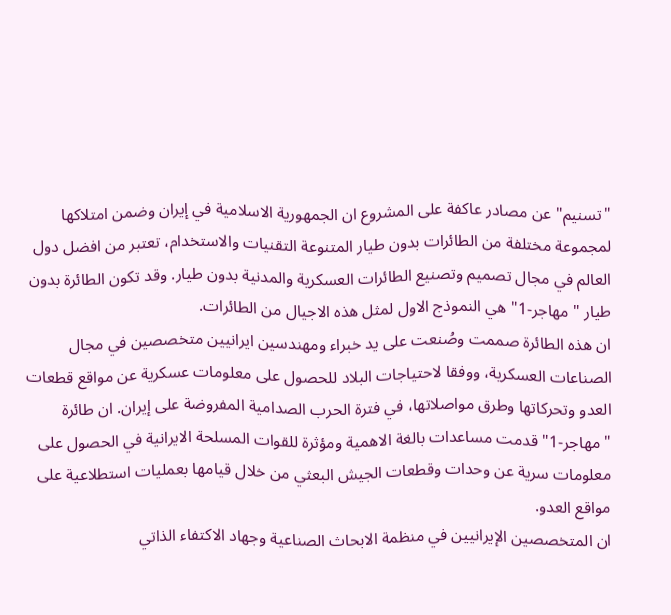"تسنيم" عن مصادر عاكفة على المشروع ان الجمهورية الاسلامية في إيران وضمن امتلاكها لمجموعة مختلفة من الطائرات بدون طيار المتنوعة التقنيات والاستخدام، تعتبر من افضل دول العالم في مجال تصميم وتصنيع الطائرات العسكرية والمدنية بدون طيار. وقد تكون الطائرة بدون طيار "مهاجر-1" هي النموذج الاول لمثل هذه الاجيال من الطائرات.
ان هذه الطائرة صممت وصُنعت على يد خبراء ومهندسين ايرانيين متخصصين في مجال الصناعات العسكرية، ووفقا لاحتياجات البلاد للحصول على معلومات عسكرية عن مواقع قطعات العدو وتحركاتها وطرق مواصلاتها، في فترة الحرب الصدامية المفروضة على إيران. ان طائرة "مهاجر-1" قدمت مساعدات بالغة الاهمية ومؤثرة للقوات المسلحة الايرانية في الحصول على معلومات سرية عن وحدات وقطعات الجيش البعثي من خلال قيامها بعمليات استطلاعية على مواقع العدو.
ان المتخصصين الإيرانيين في منظمة الابحاث الصناعية وجهاد الاكتفاء الذاتي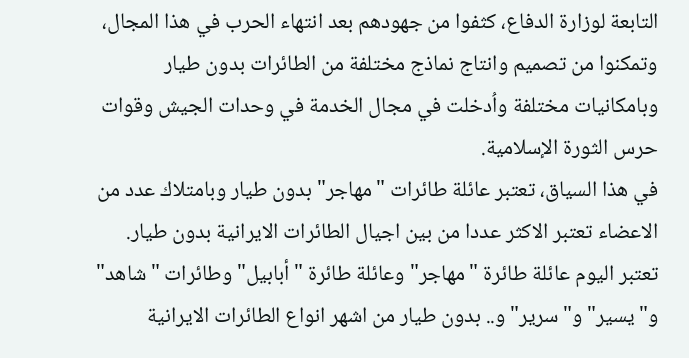التابعة لوزارة الدفاع، كثفوا من جهودهم بعد انتهاء الحرب في هذا المجال، وتمكنوا من تصميم وانتاج نماذج مختلفة من الطائرات بدون طيار وبامكانيات مختلفة واُدخلت في مجال الخدمة في وحدات الجيش وقوات حرس الثورة الإسلامية.
في هذا السياق، تعتبر عائلة طائرات "مهاجر" بدون طيار وبامتلاك عدد من الاعضاء تعتبر الاكثر عددا من بين اجيال الطائرات الايرانية بدون طيار.
تعتبر اليوم عائلة طائرة "مهاجر" وعائلة طائرة "أبابيل" وطائرات "شاهد" و"يسير" و"سرير" و.. بدون طيار من اشهر انواع الطائرات الايرانية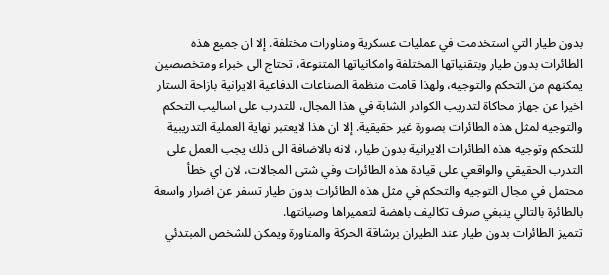بدون طيار التي استخدمت في عمليات عسكرية ومناورات مختلفة. إلا ان جميع هذه الطائرات بدون طيار وبتقنياتها المختلفة وامكانياتها المتنوعة، تحتاج الى خبراء ومتخصصين يمكنهم من التحكم والتوجيه، ولهذا قامت منظمة الصناعات الدفاعية الايرانية بازاحة الستار اخيرا عن جهاز محاكاة لتدريب الكوادر الشابة في هذا المجال، للتدرب على اساليب التحكم والتوجيه لمثل هذه الطائرات بصورة غير حقيقية. إلا ان هذا لايعتبر نهاية العملية التدريبية للتحكم وتوجيه هذه الطائرات الايرانية بدون طيار، لانه بالاضافة الى ذلك يجب العمل على التدرب الحقيقي والواقعي على قيادة هذه الطائرات وفي شتى المجالات، لان اي خطأ محتمل في مجال التوجيه والتحكم في مثل هذه الطائرات بدون طيار تسفر عن اضرار واسعة بالطائرة بالتالي ينبغي صرف تكاليف باهضة لتعميراها وصيانتها.
تتميز الطائرات بدون طيار عند الطيران برشاقة الحركة والمناورة ويمكن للشخص المبتدئي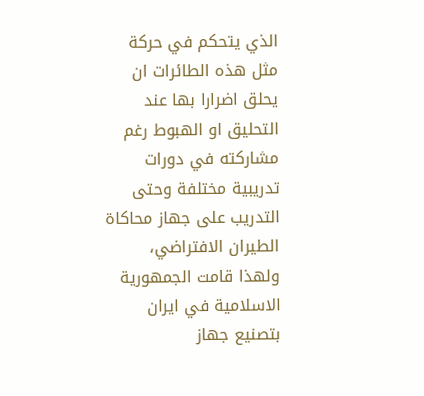الذي يتحكم في حركة مثل هذه الطائرات ان يحلق اضرارا بها عند التحليق او الهبوط رغم مشاركته في دورات تدريبية مختلفة وحتى التدريب على جهاز محاكاة الطيران الافتراضي، ولهذا قامت الجمهورية الاسلامية في ايران بتصنيع جهاز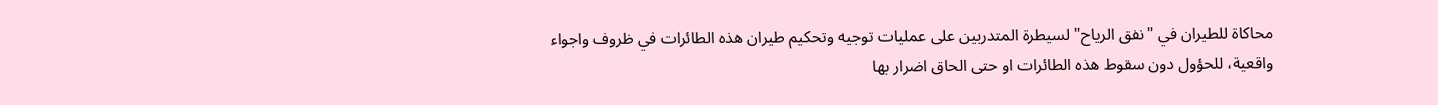محاكاة للطيران في "نفق الرياح" لسيطرة المتدربين على عمليات توجيه وتحكيم طيران هذه الطائرات في ظروف واجواء واقعية، للحؤول دون سقوط هذه الطائرات او حتى الحاق اضرار بها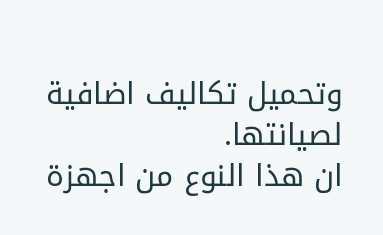وتحميل تكاليف اضافية لصيانتها.
ان هذا النوع من اجهزة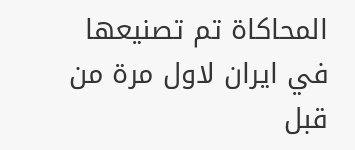المحاكاة تم تصنيعها في ايران لاول مرة من قبل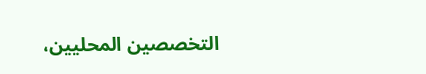التخصصين المحليين،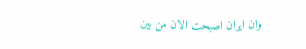وان ايران اصبحت الان من بين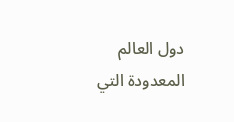دول العالم المعدودة التي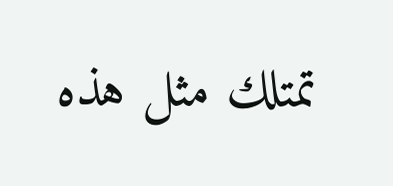تمتلك مثل هذه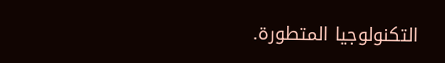التكنولوجيا المتطورة.